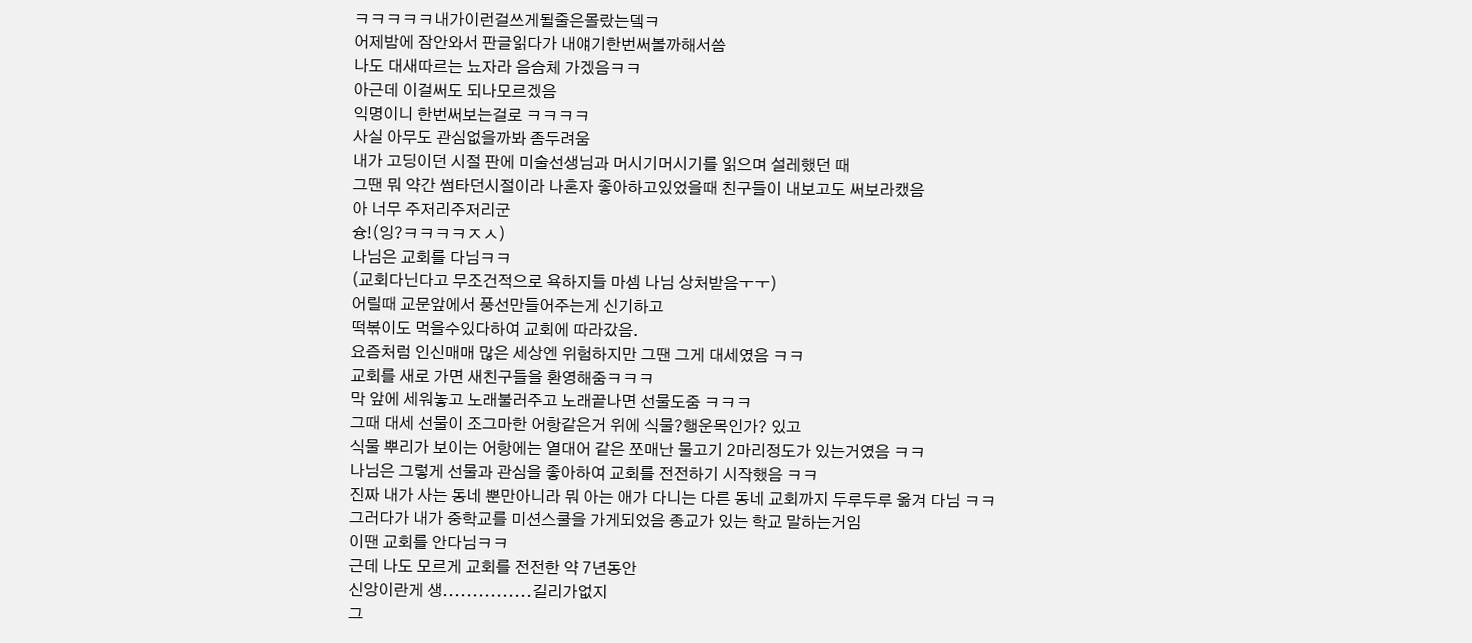ㅋㅋㅋㅋㅋ내가이런걸쓰게될줄은몰랐는뎈ㅋ
어제밤에 잠안와서 판글읽다가 내얘기한번써볼까해서씀
나도 대새따르는 뇨자라 음슴체 가겠음ㅋㅋ
아근데 이걸써도 되나모르겠음
익명이니 한번써보는걸로 ㅋㅋㅋㅋ
사실 아무도 관심없을까봐 좀두려움
내가 고딩이던 시절 판에 미술선생님과 머시기머시기를 읽으며 설레했던 때
그땐 뭐 약간 썸타던시절이라 나혼자 좋아하고있었을때 친구들이 내보고도 써보라캤음
아 너무 주저리주저리군
슝!(잉?ㅋㅋㅋㅋㅈㅅ)
나님은 교회를 다님ㅋㅋ
(교회다닌다고 무조건적으로 욕하지들 마셈 나님 상처받음ㅜㅜ)
어릴때 교문앞에서 풍선만들어주는게 신기하고
떡볶이도 먹을수있다하여 교회에 따라갔음.
요즘처럼 인신매매 많은 세상엔 위험하지만 그땐 그게 대세였음 ㅋㅋ
교회를 새로 가면 새친구들을 환영해줌ㅋㅋㅋ
막 앞에 세워놓고 노래불러주고 노래끝나면 선물도줌 ㅋㅋㅋ
그때 대세 선물이 조그마한 어항같은거 위에 식물?행운목인가? 있고
식물 뿌리가 보이는 어항에는 열대어 같은 쪼매난 물고기 2마리정도가 있는거였음 ㅋㅋ
나님은 그렇게 선물과 관심을 좋아하여 교회를 전전하기 시작했음 ㅋㅋ
진짜 내가 사는 동네 뿐만아니라 뭐 아는 애가 다니는 다른 동네 교회까지 두루두루 옮겨 다님 ㅋㅋ
그러다가 내가 중학교를 미션스쿨을 가게되었음 종교가 있는 학교 말하는거임
이땐 교회를 안다님ㅋㅋ
근데 나도 모르게 교회를 전전한 약 7년동안
신앙이란게 생...............길리가없지
그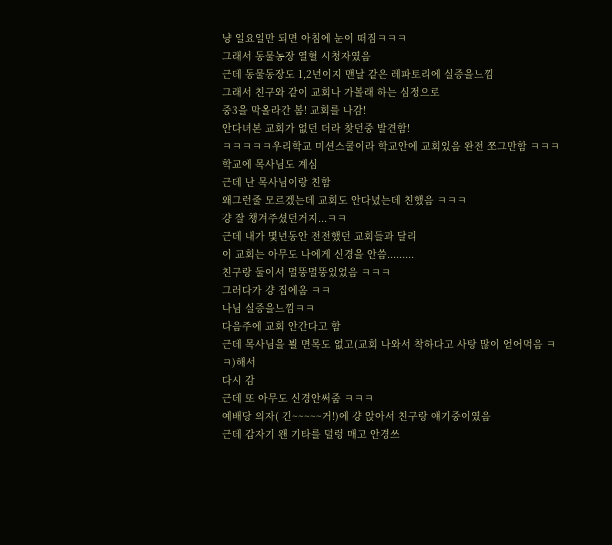냥 일요일만 되면 아침에 눈이 떠짐ㅋㅋㅋ
그래서 동물농장 열혈 시청자였음
근데 동물동장도 1,2년이지 맨날 같은 레파토리에 실증을느낌
그래서 친구와 같이 교회나 가볼래 하는 심정으로
중3을 막올라간 봄! 교회를 나감!
안다녀본 교회가 없던 더라 찾던중 발견함!
ㅋㅋㅋㅋㅋ우리학교 미션스쿨이라 학교안에 교회있음 완전 쪼그만함 ㅋㅋㅋ
학교에 목사님도 계심
근데 난 목사님이랑 친함
왜그런줄 모르겠는데 교회도 안다녔는데 친했음 ㅋㅋㅋ
걍 잘 챙겨주셨던거지...ㅋㅋ
근데 내가 몇년동안 전전했던 교회들과 달리
이 교회는 아무도 나에게 신경을 안씀.........
친구랑 둘이서 멀뚱멀뚱있었음 ㅋㅋㅋ
그러다가 걍 집에옴 ㅋㅋ
나님 실증을느낌ㅋㅋ
다음주에 교회 안간다고 함
근데 목사님을 뵐 면목도 없고(교회 나와서 착하다고 사탕 많이 얻어먹음 ㅋㅋ)해서
다시 감
근데 또 아무도 신경안써줌 ㅋㅋㅋ
예배당 의자( 긴~~~~~거!)에 걍 앉아서 친구랑 얘기중이였음
근데 갑자기 왠 기타를 덜렁 매고 안경쓰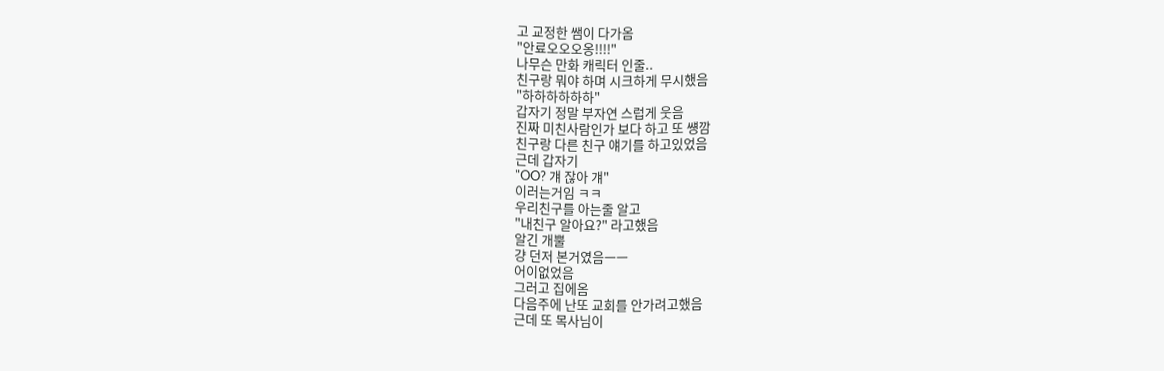고 교정한 쌤이 다가옴
"안료오오오옹!!!!"
나무슨 만화 캐릭터 인줄..
친구랑 뭐야 하며 시크하게 무시했음
"하하하하하하"
갑자기 정말 부자연 스럽게 웃음
진짜 미친사람인가 보다 하고 또 썡깜
친구랑 다른 친구 얘기를 하고있었음
근데 갑자기
"OO? 걔 잖아 걔"
이러는거임 ㅋㅋ
우리친구를 아는줄 알고
"내친구 알아요?" 라고했음
알긴 개뿔
걍 던저 본거였음ㅡㅡ
어이없었음
그러고 집에옴
다음주에 난또 교회를 안가려고했음
근데 또 목사님이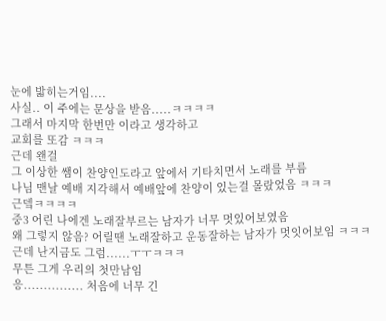눈에 밟히는거임....
사실.. 이 주에는 문상을 받음.....ㅋㅋㅋㅋ
그래서 마지막 한번만 이라고 생각하고
교회를 또감 ㅋㅋㅋ
근데 왠걸
그 이상한 쌤이 찬양인도라고 앞에서 기타치면서 노래를 부름
나님 맨날 예배 지각해서 예배앞에 찬양이 있는걸 몰랐었음 ㅋㅋㅋ
근뎈ㅋㅋㅋㅋ
중3 어린 나에겐 노래잘부르는 남자가 너무 멋있어보였음
왜 그렇지 않음? 어릴땐 노래잘하고 운동잘하는 남자가 멋잇어보임 ㅋㅋㅋ
근데 난지금도 그럼......ㅜㅜㅋㅋㅋ
무튼 그게 우리의 첫만남임
응............... 처음에 너무 긴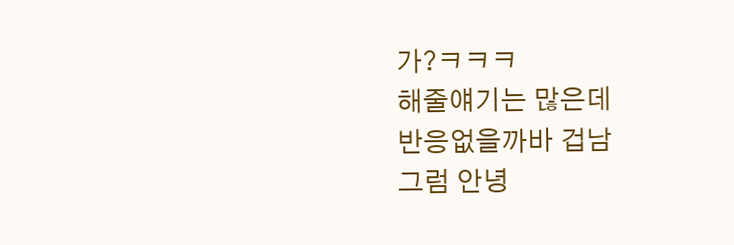가?ㅋㅋㅋ
해줄얘기는 많은데
반응없을까바 겁남
그럼 안녕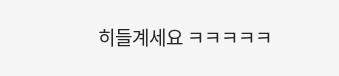히들계세요 ㅋㅋㅋㅋㅋ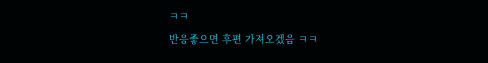ㅋㅋ
반응좋으면 후편 가져오겠음 ㅋㅋ